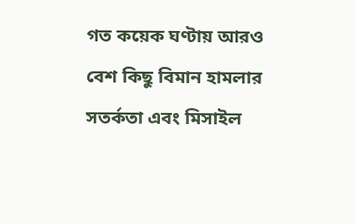গত কয়েক ঘণ্টায় আরও বেশ কিছু বিমান হামলার সতর্কতা এবং মিসাইল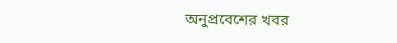অনুপ্রবেশের খবর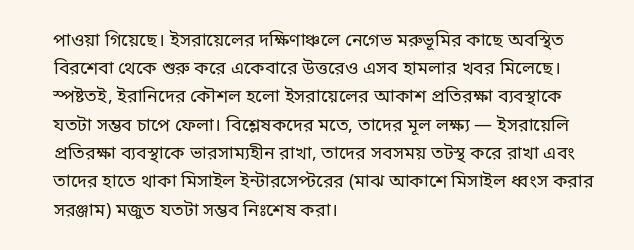পাওয়া গিয়েছে। ইসরায়েলের দক্ষিণাঞ্চলে নেগেভ মরুভূমির কাছে অবস্থিত বিরশেবা থেকে শুরু করে একেবারে উত্তরেও এসব হামলার খবর মিলেছে।
স্পষ্টতই, ইরানিদের কৌশল হলো ইসরায়েলের আকাশ প্রতিরক্ষা ব্যবস্থাকে যতটা সম্ভব চাপে ফেলা। বিশ্লেষকদের মতে, তাদের মূল লক্ষ্য — ইসরায়েলি প্রতিরক্ষা ব্যবস্থাকে ভারসাম্যহীন রাখা, তাদের সবসময় তটস্থ করে রাখা এবং তাদের হাতে থাকা মিসাইল ইন্টারসেপ্টরের (মাঝ আকাশে মিসাইল ধ্বংস করার সরঞ্জাম) মজুত যতটা সম্ভব নিঃশেষ করা।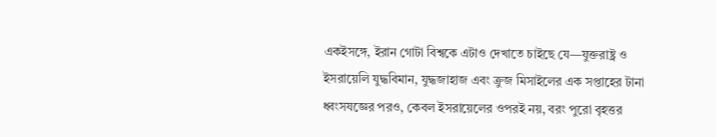একইসঙ্গে, ইরান গোটা বিশ্বকে এটাও দেখাতে চাইছে যে—যুক্তরাষ্ট্র ও ইসরায়েলি যুদ্ধবিমান, যুদ্ধজাহাজ এবং ক্রুজ মিসাইলের এক সপ্তাহের টানা ধ্বংসযজ্ঞের পরও, কেবল ইসরায়েলের ওপরই নয়, বরং পুরো বৃহত্তর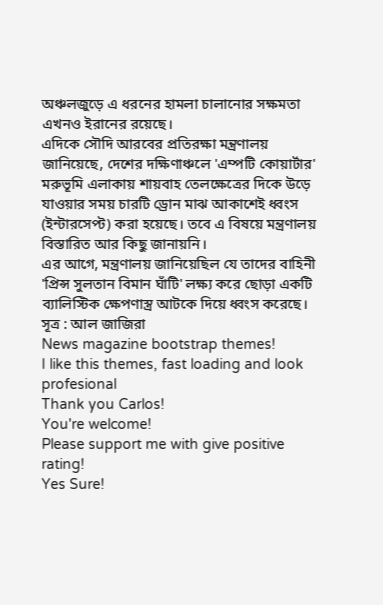অঞ্চলজুড়ে এ ধরনের হামলা চালানোর সক্ষমতা এখনও ইরানের রয়েছে।
এদিকে সৌদি আরবের প্রতিরক্ষা মন্ত্রণালয় জানিয়েছে, দেশের দক্ষিণাঞ্চলে 'এম্পটি কোয়ার্টার' মরুভূমি এলাকায় শায়বাহ তেলক্ষেত্রের দিকে উড়ে যাওয়ার সময় চারটি ড্রোন মাঝ আকাশেই ধ্বংস (ইন্টারসেপ্ট) করা হয়েছে। তবে এ বিষয়ে মন্ত্রণালয় বিস্তারিত আর কিছু জানায়নি।
এর আগে, মন্ত্রণালয় জানিয়েছিল যে তাদের বাহিনী 'প্রিন্স সুলতান বিমান ঘাঁটি' লক্ষ্য করে ছোড়া একটি ব্যালিস্টিক ক্ষেপণাস্ত্র আটকে দিয়ে ধ্বংস করেছে।
সূত্র : আল জাজিরা
News magazine bootstrap themes!
I like this themes, fast loading and look profesional
Thank you Carlos!
You're welcome!
Please support me with give positive rating!
Yes Sure!